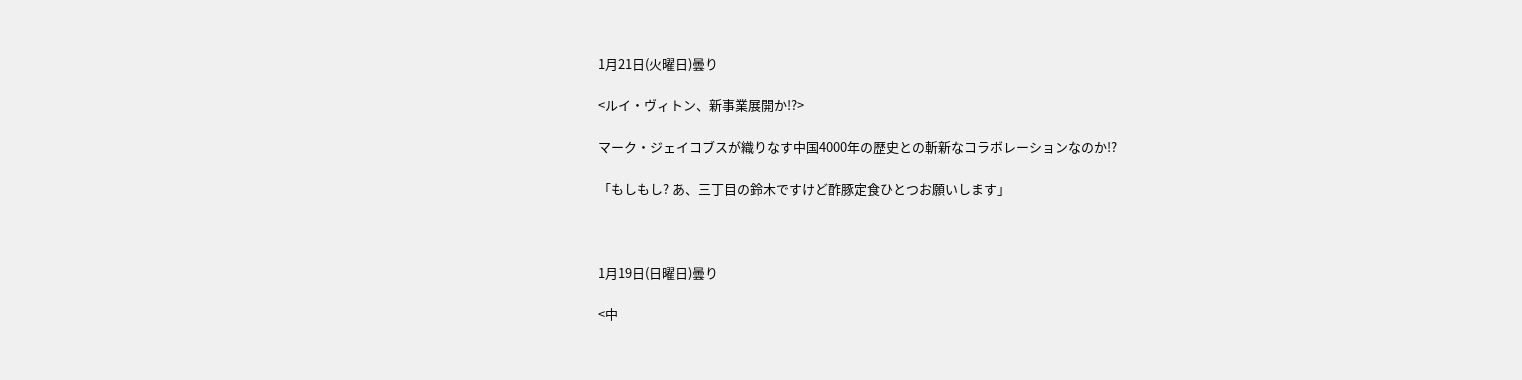1月21日(火曜日)曇り

<ルイ・ヴィトン、新事業展開か!?>

マーク・ジェイコブスが織りなす中国4000年の歴史との斬新なコラボレーションなのか!?

「もしもし? あ、三丁目の鈴木ですけど酢豚定食ひとつお願いします」



1月19日(日曜日)曇り

<中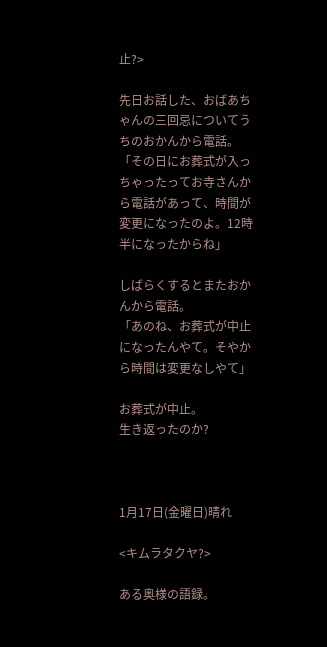止?>

先日お話した、おばあちゃんの三回忌についてうちのおかんから電話。
「その日にお葬式が入っちゃったってお寺さんから電話があって、時間が変更になったのよ。12時半になったからね」

しばらくするとまたおかんから電話。
「あのね、お葬式が中止になったんやて。そやから時間は変更なしやて」

お葬式が中止。
生き返ったのか?



1月17日(金曜日)晴れ

<キムラタクヤ?>

ある奥様の語録。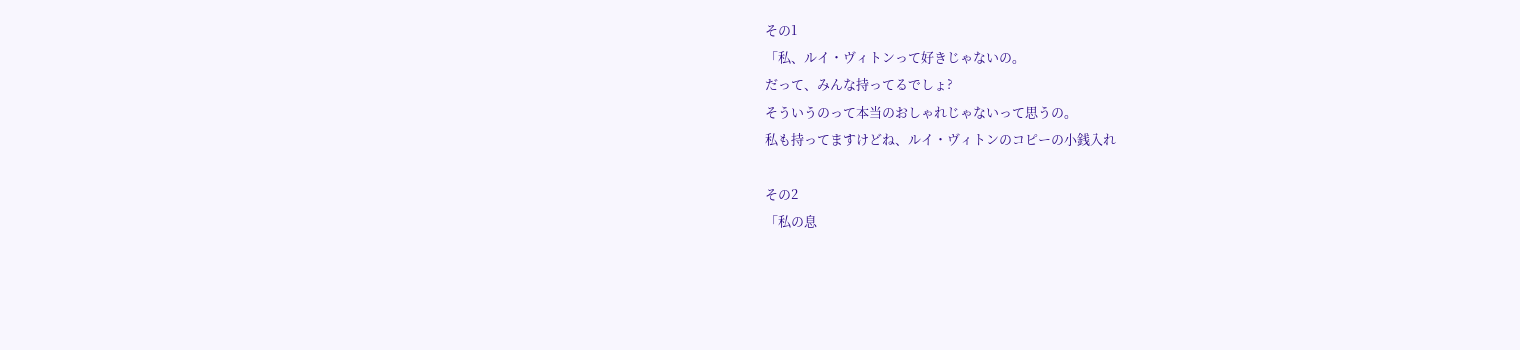その1
「私、ルイ・ヴィトンって好きじゃないの。
だって、みんな持ってるでしょ?
そういうのって本当のおしゃれじゃないって思うの。
私も持ってますけどね、ルイ・ヴィトンのコピーの小銭入れ

その2
「私の息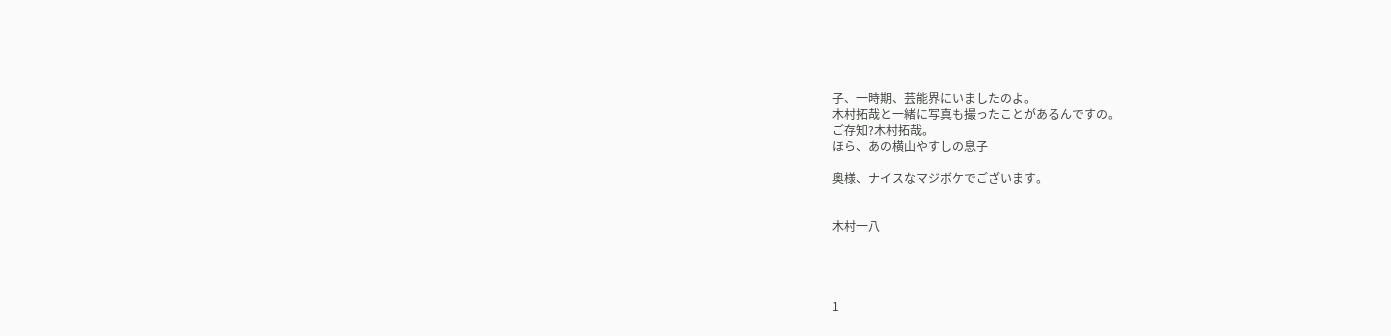子、一時期、芸能界にいましたのよ。
木村拓哉と一緒に写真も撮ったことがあるんですの。
ご存知?木村拓哉。
ほら、あの横山やすしの息子

奥様、ナイスなマジボケでございます。


木村一八




1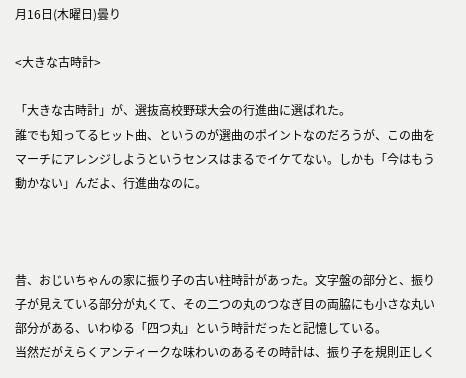月16日(木曜日)曇り

<大きな古時計>

「大きな古時計」が、選抜高校野球大会の行進曲に選ばれた。
誰でも知ってるヒット曲、というのが選曲のポイントなのだろうが、この曲をマーチにアレンジしようというセンスはまるでイケてない。しかも「今はもう動かない」んだよ、行進曲なのに。



昔、おじいちゃんの家に振り子の古い柱時計があった。文字盤の部分と、振り子が見えている部分が丸くて、その二つの丸のつなぎ目の両脇にも小さな丸い部分がある、いわゆる「四つ丸」という時計だったと記憶している。
当然だがえらくアンティークな味わいのあるその時計は、振り子を規則正しく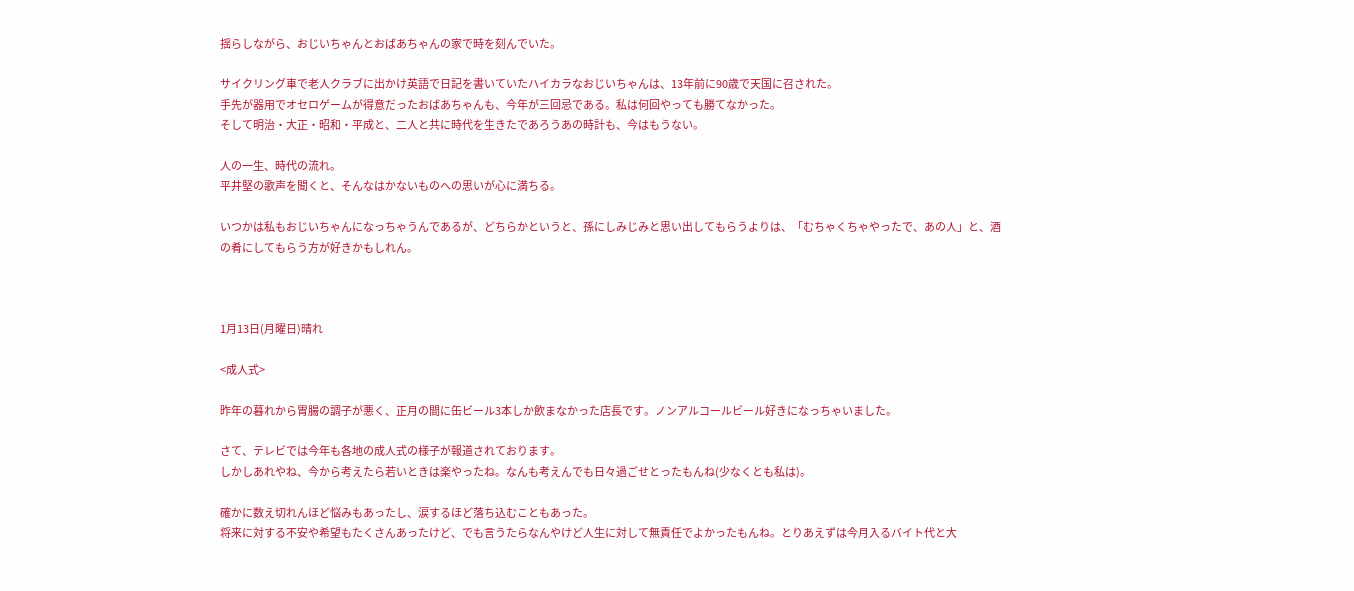揺らしながら、おじいちゃんとおばあちゃんの家で時を刻んでいた。

サイクリング車で老人クラブに出かけ英語で日記を書いていたハイカラなおじいちゃんは、13年前に90歳で天国に召された。
手先が器用でオセロゲームが得意だったおばあちゃんも、今年が三回忌である。私は何回やっても勝てなかった。
そして明治・大正・昭和・平成と、二人と共に時代を生きたであろうあの時計も、今はもうない。

人の一生、時代の流れ。
平井堅の歌声を聞くと、そんなはかないものへの思いが心に満ちる。

いつかは私もおじいちゃんになっちゃうんであるが、どちらかというと、孫にしみじみと思い出してもらうよりは、「むちゃくちゃやったで、あの人」と、酒の肴にしてもらう方が好きかもしれん。



1月13日(月曜日)晴れ

<成人式>

昨年の暮れから胃腸の調子が悪く、正月の間に缶ビール3本しか飲まなかった店長です。ノンアルコールビール好きになっちゃいました。

さて、テレビでは今年も各地の成人式の様子が報道されております。
しかしあれやね、今から考えたら若いときは楽やったね。なんも考えんでも日々過ごせとったもんね(少なくとも私は)。

確かに数え切れんほど悩みもあったし、涙するほど落ち込むこともあった。
将来に対する不安や希望もたくさんあったけど、でも言うたらなんやけど人生に対して無責任でよかったもんね。とりあえずは今月入るバイト代と大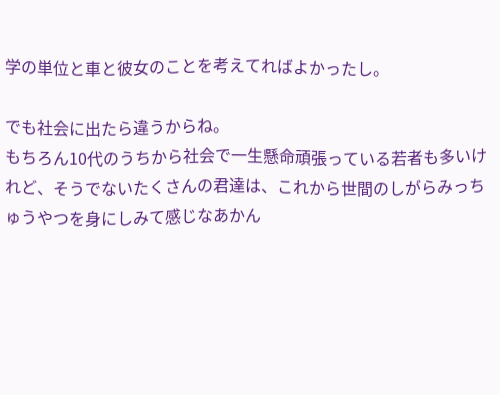学の単位と車と彼女のことを考えてればよかったし。

でも社会に出たら違うからね。
もちろん10代のうちから社会で一生懸命頑張っている若者も多いけれど、そうでないたくさんの君達は、これから世間のしがらみっちゅうやつを身にしみて感じなあかん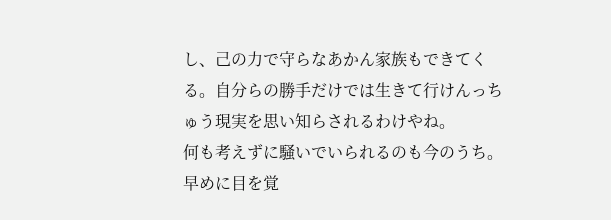し、己の力で守らなあかん家族もできてくる。自分らの勝手だけでは生きて行けんっちゅう現実を思い知らされるわけやね。
何も考えずに騒いでいられるのも今のうち。早めに目を覚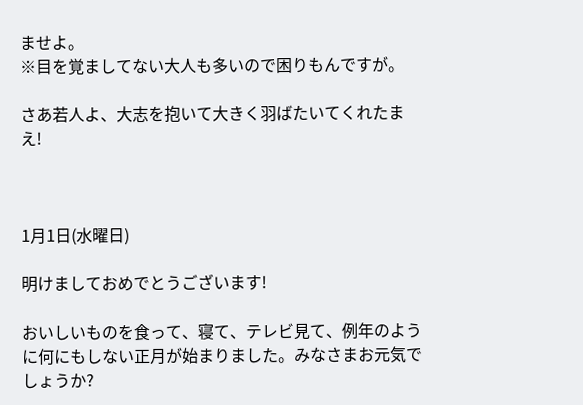ませよ。
※目を覚ましてない大人も多いので困りもんですが。

さあ若人よ、大志を抱いて大きく羽ばたいてくれたまえ!



1月1日(水曜日)

明けましておめでとうございます!

おいしいものを食って、寝て、テレビ見て、例年のように何にもしない正月が始まりました。みなさまお元気でしょうか?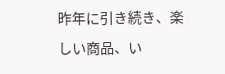昨年に引き続き、楽しい商品、い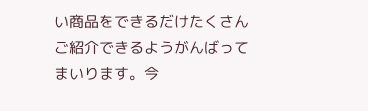い商品をできるだけたくさんご紹介できるようがんばってまいります。今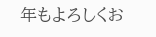年もよろしくお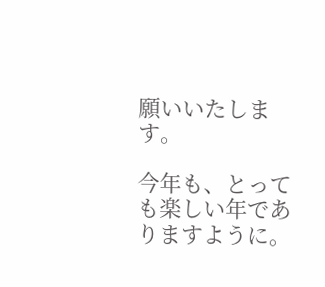願いいたします。

今年も、とっても楽しい年でありますように。